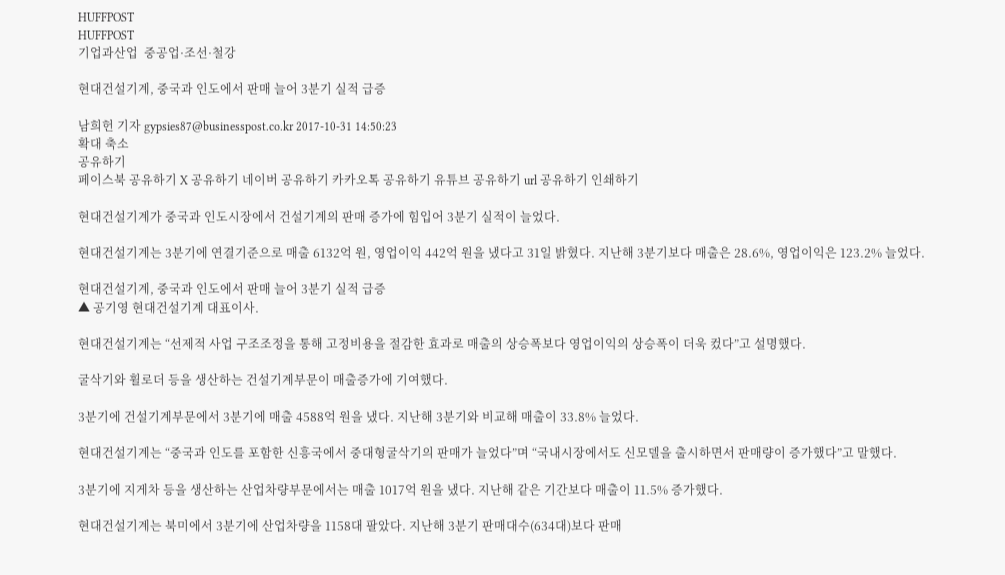HUFFPOST
HUFFPOST
기업과산업  중공업·조선·철강

현대건설기계, 중국과 인도에서 판매 늘어 3분기 실적 급증

남희헌 기자 gypsies87@businesspost.co.kr 2017-10-31 14:50:23
확대 축소
공유하기
페이스북 공유하기 X 공유하기 네이버 공유하기 카카오톡 공유하기 유튜브 공유하기 url 공유하기 인쇄하기

현대건설기계가 중국과 인도시장에서 건설기계의 판매 증가에 힘입어 3분기 실적이 늘었다.

현대건설기계는 3분기에 연결기준으로 매출 6132억 원, 영업이익 442억 원을 냈다고 31일 밝혔다. 지난해 3분기보다 매출은 28.6%, 영업이익은 123.2% 늘었다.

현대건설기계, 중국과 인도에서 판매 늘어 3분기 실적 급증
▲ 공기영 현대건설기계 대표이사.

현대건설기계는 “선제적 사업 구조조정을 통해 고정비용을 절감한 효과로 매출의 상승폭보다 영업이익의 상승폭이 더욱 컸다”고 설명했다.

굴삭기와 휠로더 등을 생산하는 건설기계부문이 매출증가에 기여했다.

3분기에 건설기계부문에서 3분기에 매출 4588억 원을 냈다. 지난해 3분기와 비교해 매출이 33.8% 늘었다.

현대건설기계는 “중국과 인도를 포함한 신흥국에서 중대형굴삭기의 판매가 늘었다”며 “국내시장에서도 신모델을 출시하면서 판매량이 증가했다”고 말했다.

3분기에 지게차 등을 생산하는 산업차량부문에서는 매출 1017억 원을 냈다. 지난해 같은 기간보다 매출이 11.5% 증가했다.

현대건설기계는 북미에서 3분기에 산업차량을 1158대 팔았다. 지난해 3분기 판매대수(634대)보다 판매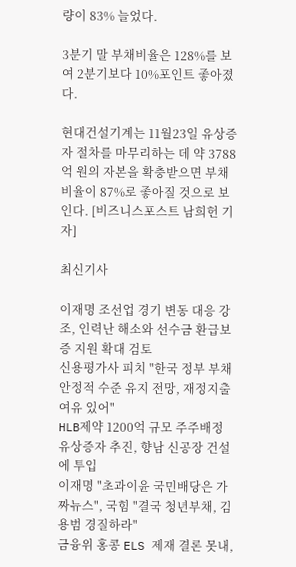량이 83% 늘었다.

3분기 말 부채비율은 128%를 보여 2분기보다 10%포인트 좋아졌다.

현대건설기계는 11월23일 유상증자 절차를 마무리하는 데 약 3788억 원의 자본을 확충받으면 부채비율이 87%로 좋아질 것으로 보인다. [비즈니스포스트 남희헌 기자]

최신기사

이재명 조선업 경기 변동 대응 강조, 인력난 해소와 선수금 환급보증 지원 확대 검토
신용평가사 피치 "한국 정부 부채 안정적 수준 유지 전망, 재정지출 여유 있어"
HLB제약 1200억 규모 주주배정 유상증자 추진, 향남 신공장 건설에 투입
이재명 "초과이윤 국민배당은 가짜뉴스", 국힘 "결국 청년부채, 김용범 경질하라"
금융위 홍콩 ELS 제재 결론 못내,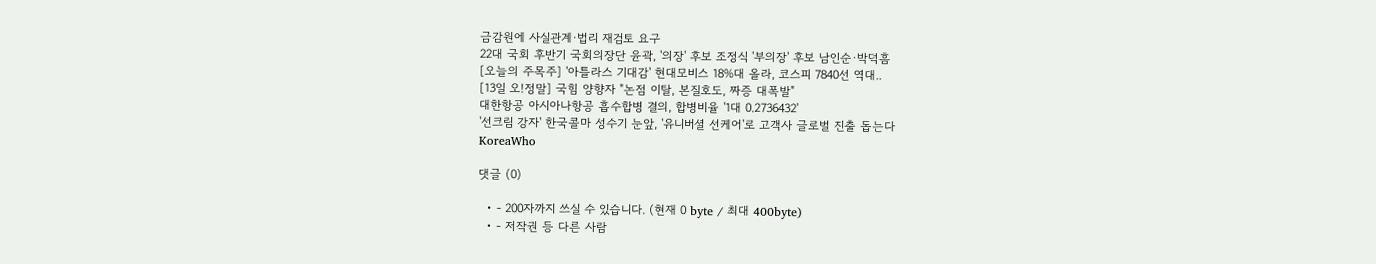금감원에 사실관계·법리 재검토 요구
22대 국회 후반기 국회의장단 윤곽, '의장' 후보 조정식 '부의장' 후보 남인순·박덕흠
[오늘의 주목주] '아틀라스 기대감' 현대모비스 18%대 올라, 코스피 7840선 역대..
[13일 오!정말] 국힘 양향자 "논점 이탈, 본질호도, 짜증 대폭발"
대한항공 아시아나항공 흡수합병 결의, 합병비율 '1대 0.2736432'
'선크림 강자' 한국콜마 성수기 눈앞, '유니버셜 선케어'로 고객사 글로벌 진출 돕는다
KoreaWho

댓글 (0)

  • - 200자까지 쓰실 수 있습니다. (현재 0 byte / 최대 400byte)
  • - 저작권 등 다른 사람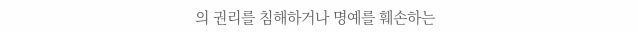의 권리를 침해하거나 명예를 훼손하는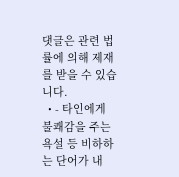댓글은 관련 법률에 의해 제재를 받을 수 있습니다.
  • - 타인에게 불쾌감을 주는 욕설 등 비하하는 단어가 내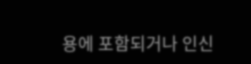용에 포함되거나 인신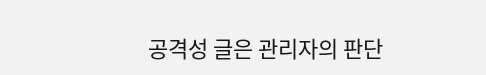공격성 글은 관리자의 판단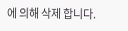에 의해 삭제 합니다.